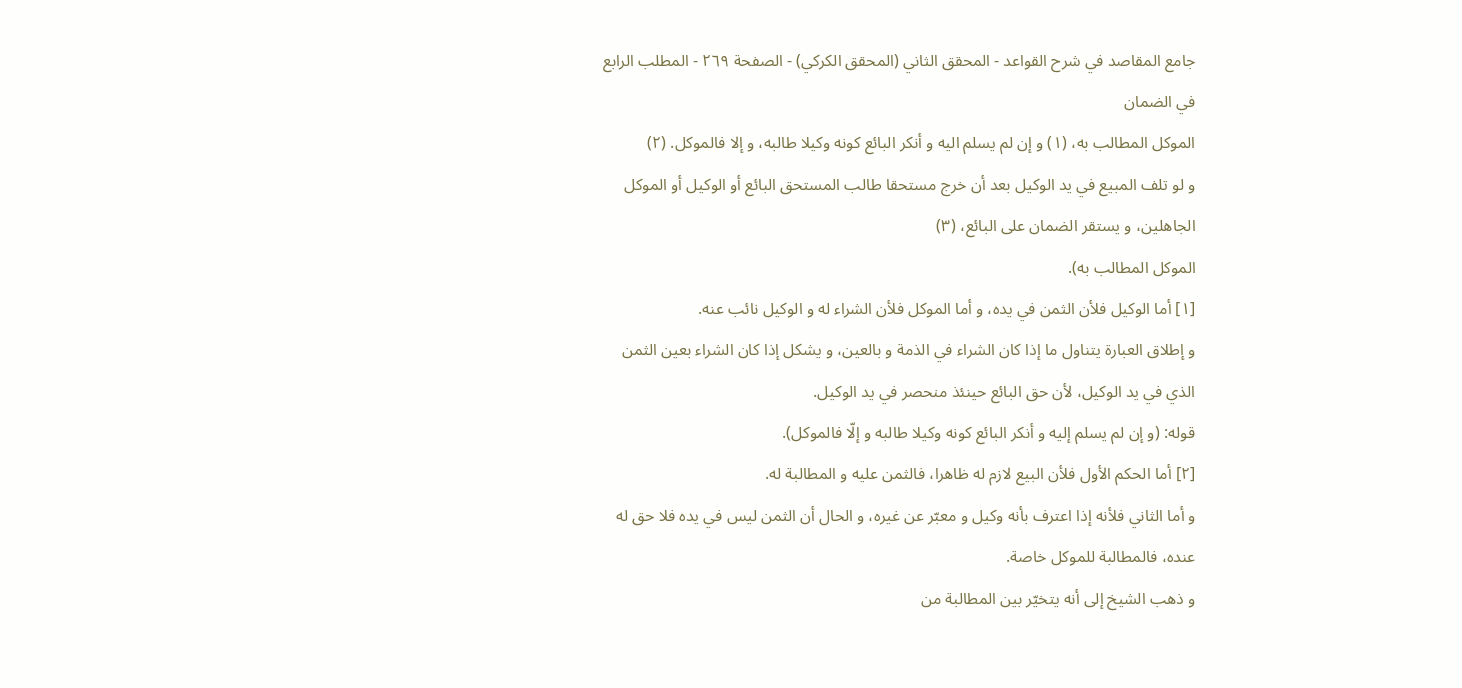جامع المقاصد في شرح القواعد - المحقق الثاني (المحقق الكركي) - الصفحة ٢٦٩ - المطلب الرابع في الضمان
الموكل المطالب به، (١) و إن لم يسلم اليه و أنكر البائع كونه وكيلا طالبه، و إلا فالموكل. (٢)
و لو تلف المبيع في يد الوكيل بعد أن خرج مستحقا طالب المستحق البائع أو الوكيل أو الموكل الجاهلين، و يستقر الضمان على البائع، (٣)
الموكل المطالب به).
[١] أما الوكيل فلأن الثمن في يده، و أما الموكل فلأن الشراء له و الوكيل نائب عنه.
و إطلاق العبارة يتناول ما إذا كان الشراء في الذمة و بالعين، و يشكل إذا كان الشراء بعين الثمن الذي في يد الوكيل، لأن حق البائع حينئذ منحصر في يد الوكيل.
قوله: (و إن لم يسلم إليه و أنكر البائع كونه وكيلا طالبه و إلّا فالموكل).
[٢] أما الحكم الأول فلأن البيع لازم له ظاهرا، فالثمن عليه و المطالبة له.
و أما الثاني فلأنه إذا اعترف بأنه وكيل و معبّر عن غيره، و الحال أن الثمن ليس في يده فلا حق له عنده، فالمطالبة للموكل خاصة.
و ذهب الشيخ إلى أنه يتخيّر بين المطالبة من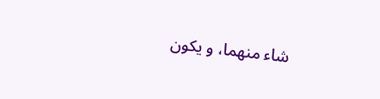شاء منهما، و يكون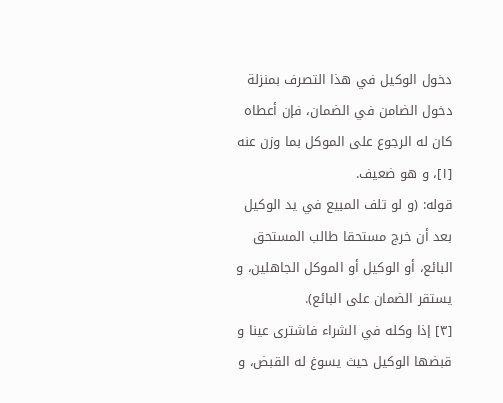دخول الوكيل في هذا التصرف بمنزلة دخول الضامن في الضمان، فإن أعطاه كان له الرجوع على الموكل بما وزن عنه [١]، و هو ضعيف.
قوله: (و لو تلف المبيع في يد الوكيل بعد أن خرج مستحقا طالب المستحق البائع، أو الوكيل أو الموكل الجاهلين، و يستقر الضمان على البائع).
[٣] إذا وكله في الشراء فاشترى عينا و قبضها الوكيل حيث يسوغ له القبض، و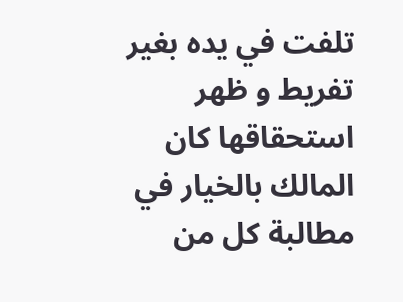تلفت في يده بغير تفريط و ظهر استحقاقها كان المالك بالخيار في مطالبة كل من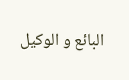البائع و الوكيل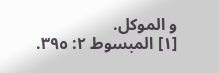و الموكل.
[١] المبسوط ٢: ٣٩٥.